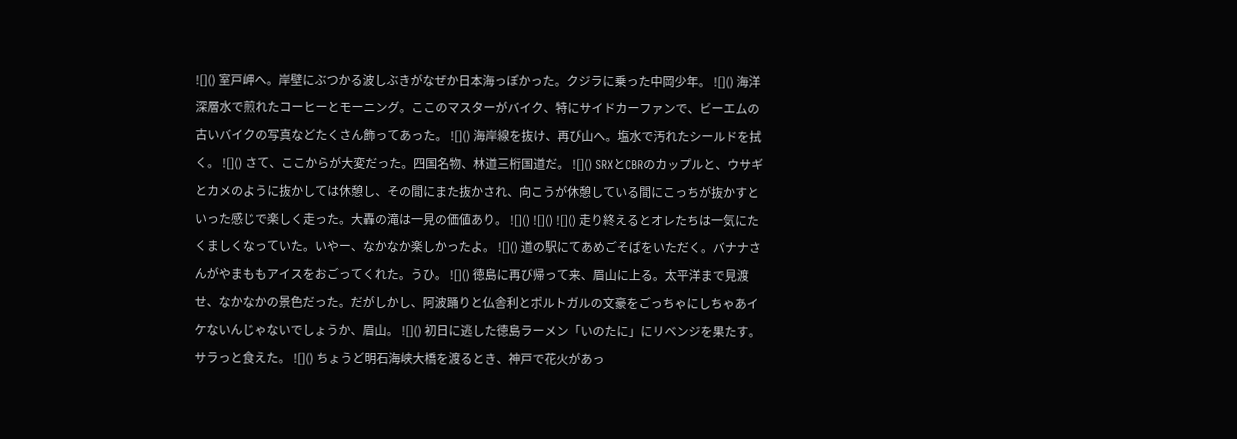![]() 室戸岬へ。岸壁にぶつかる波しぶきがなぜか日本海っぽかった。クジラに乗った中岡少年。 ![]() 海洋深層水で煎れたコーヒーとモーニング。ここのマスターがバイク、特にサイドカーファンで、ビーエムの古いバイクの写真などたくさん飾ってあった。 ![]() 海岸線を抜け、再び山へ。塩水で汚れたシールドを拭く。 ![]() さて、ここからが大変だった。四国名物、林道三桁国道だ。 ![]() SRXとCBRのカップルと、ウサギとカメのように抜かしては休憩し、その間にまた抜かされ、向こうが休憩している間にこっちが抜かすといった感じで楽しく走った。大轟の滝は一見の価値あり。 ![]() ![]() ![]() 走り終えるとオレたちは一気にたくましくなっていた。いやー、なかなか楽しかったよ。 ![]() 道の駅にてあめごそばをいただく。バナナさんがやまももアイスをおごってくれた。うひ。 ![]() 徳島に再び帰って来、眉山に上る。太平洋まで見渡せ、なかなかの景色だった。だがしかし、阿波踊りと仏舎利とポルトガルの文豪をごっちゃにしちゃあイケないんじゃないでしょうか、眉山。 ![]() 初日に逃した徳島ラーメン「いのたに」にリベンジを果たす。サラっと食えた。 ![]() ちょうど明石海峡大橋を渡るとき、神戸で花火があっ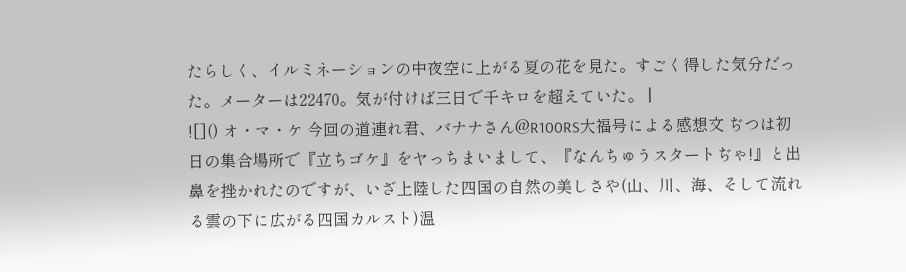たらしく、イルミネーションの中夜空に上がる夏の花を見た。すごく得した気分だった。メーターは22470。気が付けば三日で千キロを超えていた。 |
![]() オ・マ・ケ 今回の道連れ君、バナナさん@R100RS大福号による感想文 ぢつは初日の集合場所で『立ちゴケ』をヤっちまいまして、『なんちゅうスタートぢゃ!』と出鼻を挫かれたのですが、いざ上陸した四国の自然の美しさや(山、川、海、そして流れる雲の下に広がる四国カルスト)温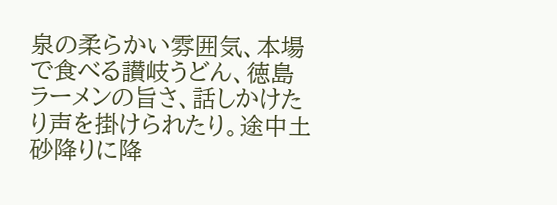泉の柔らかい雰囲気、本場で食べる讃岐うどん、徳島ラーメンの旨さ、話しかけたり声を掛けられたり。途中土砂降りに降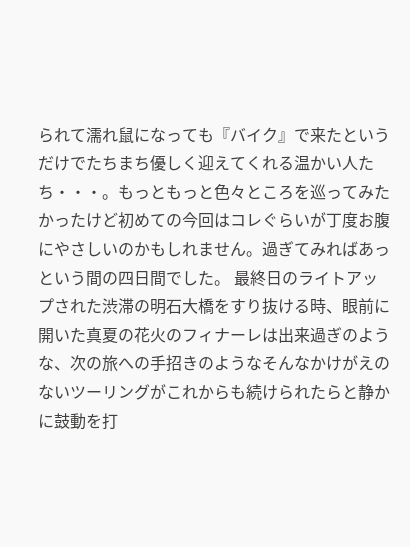られて濡れ鼠になっても『バイク』で来たというだけでたちまち優しく迎えてくれる温かい人たち・・・。もっともっと色々ところを巡ってみたかったけど初めての今回はコレぐらいが丁度お腹にやさしいのかもしれません。過ぎてみればあっという間の四日間でした。 最終日のライトアップされた渋滞の明石大橋をすり抜ける時、眼前に開いた真夏の花火のフィナーレは出来過ぎのような、次の旅への手招きのようなそんなかけがえのないツーリングがこれからも続けられたらと静かに鼓動を打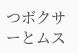つボクサーとムス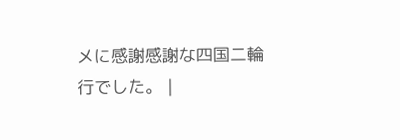メに感謝感謝な四国二輪行でした。 |